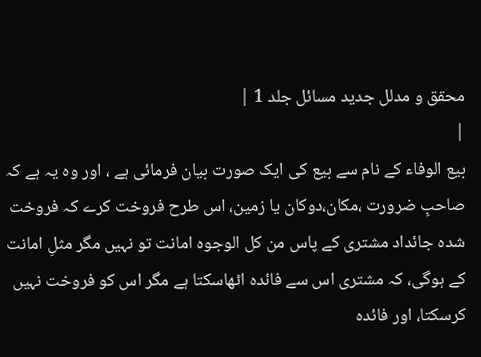محقق و مدلل جدید مسائل جلد 1 |
|
بیع الوفاء کے نام سے بیع کی ایک صورت بیان فرمائی ہے ، اور وہ یہ ہے کہ صاحبِ ضرورت ،مکان،دوکان یا زمین، اس طرح فروخت کرے کہ فروخت شدہ جائداد مشتری کے پاس من کل الوجوہ امانت تو نہیں مگر مثلِ امانت کے ہوگی، کہ مشتری اس سے فائدہ اٹھاسکتا ہے مگر اس کو فروخت نہیں کرسکتا، اور فائدہ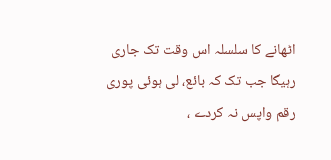اٹھانے کا سلسلہ اس وقت تک جاری رہیگا جب تک کہ بائع، لی ہوئی پوری رقم واپس نہ کردے ،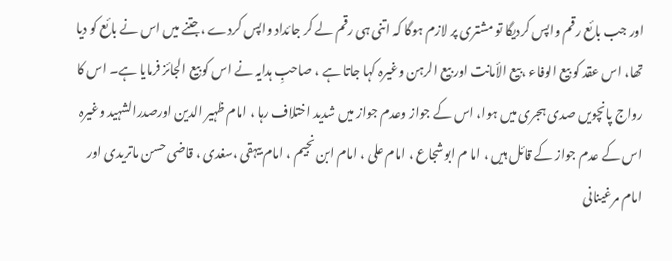اور جب بائع رقم واپس کردیگا تو مشتری پر لازم ہوگا کہ اتنی ہی رقم لے کر جائداد واپس کردے ،جتنے میں اس نے بائع کو دیا تھا، اس عقد کو بیع الوفاء ،بیع الأمانت اور بیع الرہن وغیرہ کہا جاتا ہے ، صاحبِ ہدایہ نے اس کو بیع الجائز فرمایا ہے۔ اس کا رواج پانچویں صدی ہجری میں ہوا، اس کے جواز وعدم جواز میں شدید اختلاف رہا ، امام ظہیر الدین اورصدرالشہید وغیرہ اس کے عدم جواز کے قائل ہیں ، اما م ابوشجاع ، امام علی ، امام ابن نجیم ، امام بیہقی ،سغدی ، قاضی حسن ماتریدی اور امام مرغینانی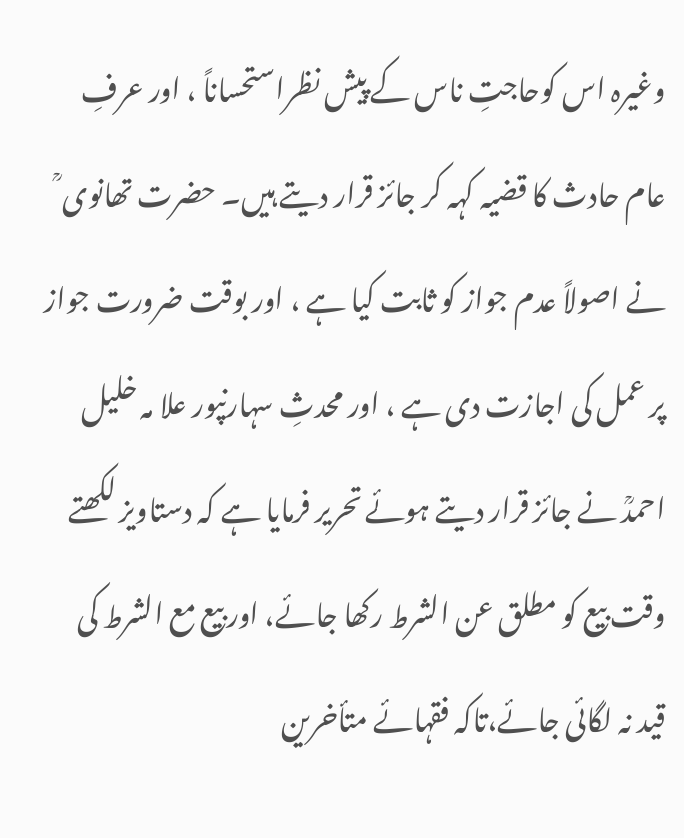وغیرہ اس کوحاجتِ ناس کے پیش نظراستحساناً ، اور عرفِ عام حادث کا قضیہ کہہ کر جائز قرار دیتے ہیں۔ حضرت تھانوی ؒ نے اصولاً عدم جواز کو ثابت کیا ہے ، اور بوقت ضرورت جواز پر عمل کی اجازت دی ہے ، اور محدثِ سہارنپور علا مہ خلیل احمدؒ نے جائز قرار دیتے ہوئے تحریر فرمایا ہے کہ دستاویز لکھتے وقت بیع کو مطلق عن الشرط رکھا جائے، اور بیع مع الشرط کی قید نہ لگائی جائے،تاکہ فقہائے متأخرین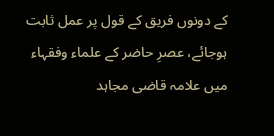کے دونوں فریق کے قول پر عمل ثابت ہوجائے، عصرِ حاضر کے علماء وفقہاء میں علامہ قاضی مجاہد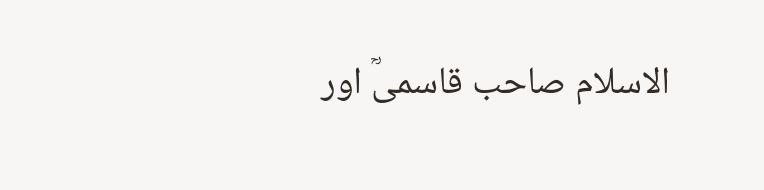الاسلام صاحب قاسمیؒ اور